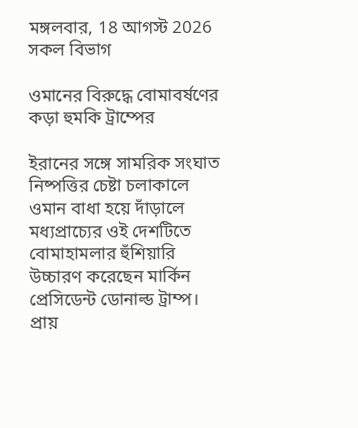মঙ্গলবার, 18 আগস্ট 2026
সকল বিভাগ

ওমানের বিরুদ্ধে বোমাবর্ষণের কড়া হুমকি ট্রাম্পের

ইরানের সঙ্গে সামরিক সংঘাত নিষ্পত্তির চেষ্টা চলাকালে ওমান বাধা হয়ে দাঁড়ালে মধ্যপ্রাচ্যের ওই দেশটিতে বোমাহামলার হুঁশিয়ারি উচ্চারণ করেছেন মার্কিন প্রেসিডেন্ট ডোনাল্ড ট্রাম্প। প্রায়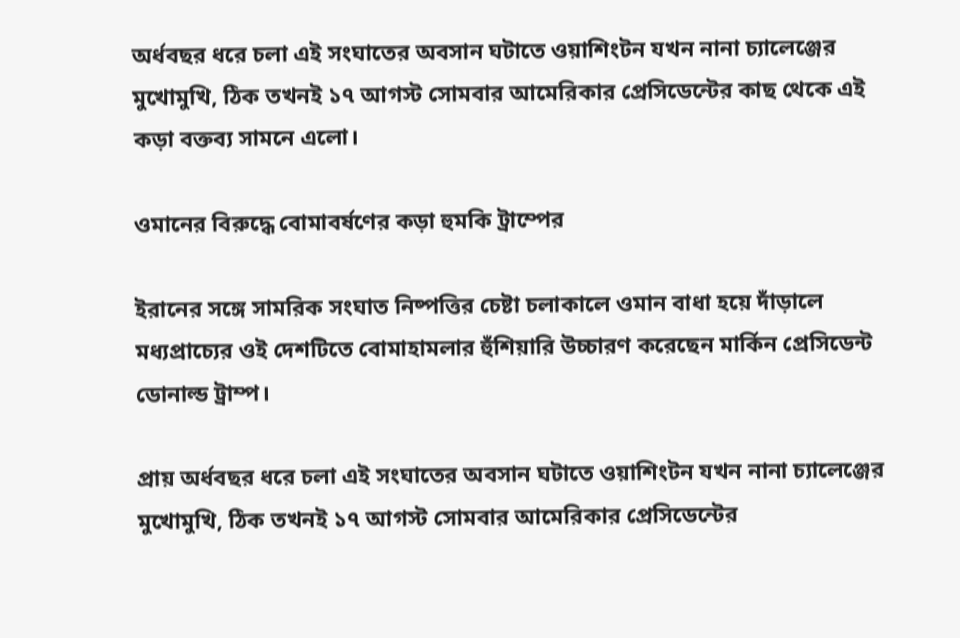অর্ধবছর ধরে চলা এই সংঘাতের অবসান ঘটাতে ওয়াশিংটন যখন নানা চ্যালেঞ্জের মুখোমুখি, ঠিক তখনই ১৭ আগস্ট সোমবার আমেরিকার প্রেসিডেন্টের কাছ থেকে এই কড়া বক্তব্য সামনে এলো।

ওমানের বিরুদ্ধে বোমাবর্ষণের কড়া হুমকি ট্রাম্পের

ইরানের সঙ্গে সামরিক সংঘাত নিষ্পত্তির চেষ্টা চলাকালে ওমান বাধা হয়ে দাঁড়ালে মধ্যপ্রাচ্যের ওই দেশটিতে বোমাহামলার হুঁশিয়ারি উচ্চারণ করেছেন মার্কিন প্রেসিডেন্ট ডোনাল্ড ট্রাম্প।

প্রায় অর্ধবছর ধরে চলা এই সংঘাতের অবসান ঘটাতে ওয়াশিংটন যখন নানা চ্যালেঞ্জের মুখোমুখি, ঠিক তখনই ১৭ আগস্ট সোমবার আমেরিকার প্রেসিডেন্টের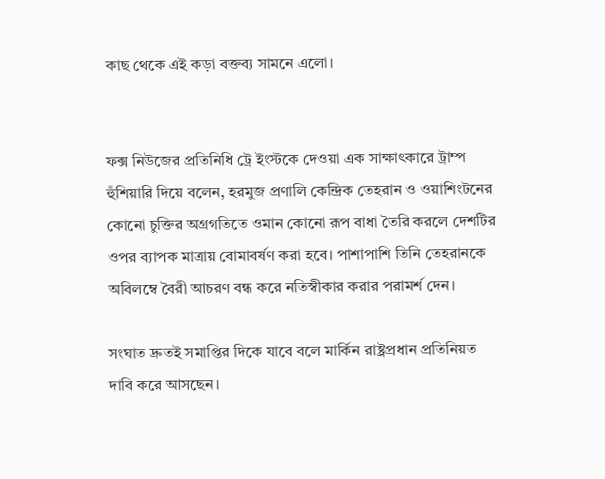কাছ থেকে এই কড়া বক্তব্য সামনে এলো।


ফক্স নিউজের প্রতিনিধি ট্রে ইংস্টকে দেওয়া এক সাক্ষাৎকারে ট্রাম্প হুঁশিয়ারি দিয়ে বলেন, হরমুজ প্রণালি কেন্দ্রিক তেহরান ও ওয়াশিংটনের কোনো চুক্তির অগ্রগতিতে ওমান কোনো রূপ বাধা তৈরি করলে দেশটির ওপর ব্যাপক মাত্রায় বোমাবর্ষণ করা হবে। পাশাপাশি তিনি তেহরানকে অবিলম্বে বৈরী আচরণ বন্ধ করে নতিস্বীকার করার পরামর্শ দেন।

সংঘাত দ্রুতই সমাপ্তির দিকে যাবে বলে মার্কিন রাষ্ট্রপ্রধান প্রতিনিয়ত দাবি করে আসছেন।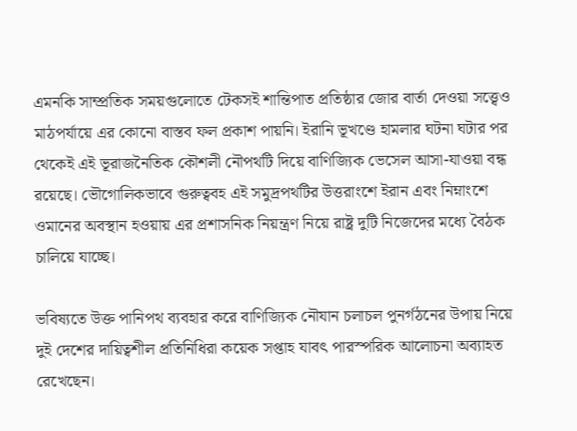এমনকি সাম্প্রতিক সময়গুলোতে টেকসই শান্তিপাত প্রতিষ্ঠার জোর বার্তা দেওয়া সত্ত্বেও মাঠপর্যায়ে এর কোনো বাস্তব ফল প্রকাশ পায়নি। ইরানি ভূখণ্ডে হামলার ঘটনা ঘটার পর থেকেই এই ভূরাজনৈতিক কৌশলী নৌপথটি দিয়ে বাণিজ্যিক ভেসেল আসা-যাওয়া বন্ধ রয়েছে। ভৌগোলিকভাবে গুরুত্ববহ এই সমুদ্রপথটির উত্তরাংশে ইরান এবং নিম্নাংশে ওমানের অবস্থান হওয়ায় এর প্রশাসনিক নিয়ন্ত্রণ নিয়ে রাষ্ট্র দুটি নিজেদের মধ্যে বৈঠক চালিয়ে যাচ্ছে।

ভবিষ্যতে উক্ত পানিপথ ব্যবহার করে বাণিজ্যিক নৌযান চলাচল পুনর্গঠনের উপায় নিয়ে দুই দেশের দায়িত্বশীল প্রতিনিধিরা কয়েক সপ্তাহ যাবৎ পারস্পরিক আলোচনা অব্যাহত রেখেছেন।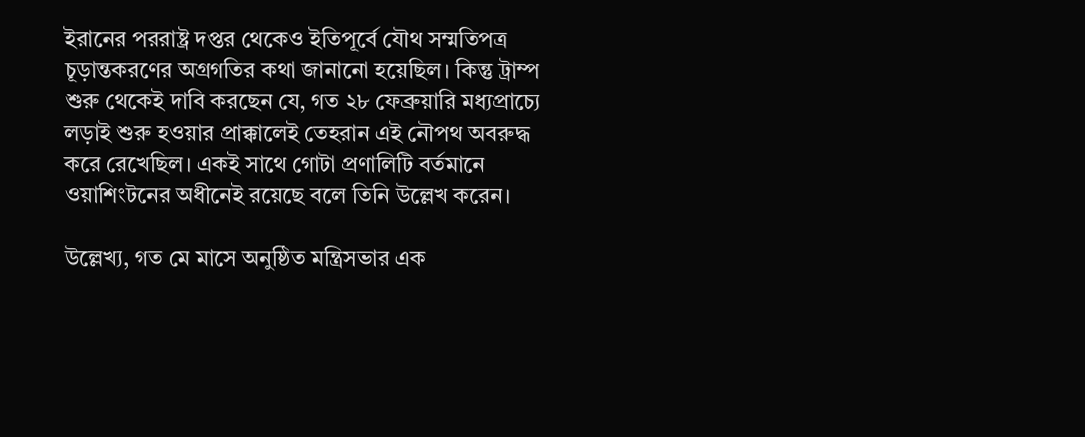ইরানের পররাষ্ট্র দপ্তর থেকেও ইতিপূর্বে যৌথ সম্মতিপত্র চূড়ান্তকরণের অগ্রগতির কথা জানানো হয়েছিল। কিন্তু ট্রাম্প শুরু থেকেই দাবি করছেন যে, গত ২৮ ফেব্রুয়ারি মধ্যপ্রাচ্যে লড়াই শুরু হওয়ার প্রাক্কালেই তেহরান এই নৌপথ অবরুদ্ধ করে রেখেছিল। একই সাথে গোটা প্রণালিটি বর্তমানে ওয়াশিংটনের অধীনেই রয়েছে বলে তিনি উল্লেখ করেন।

উল্লেখ্য, গত মে মাসে অনুষ্ঠিত মন্ত্রিসভার এক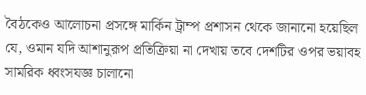বৈঠকেও আলোচনা প্রসঙ্গে মার্কিন ট্রাম্প প্রশাসন থেকে জানানো হয়েছিল যে, ওমান যদি আশানুরূপ প্রতিক্রিয়া না দেখায় তবে দেশটির ওপর ভয়াবহ সামরিক ধ্বংসযজ্ঞ চালানো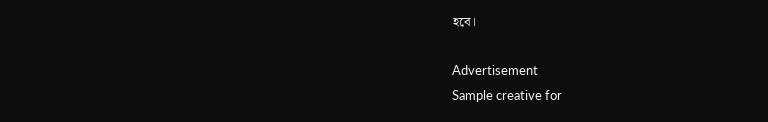হবে।

Advertisement
Sample creative for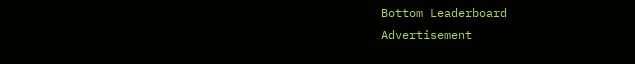Bottom Leaderboard
Advertisement